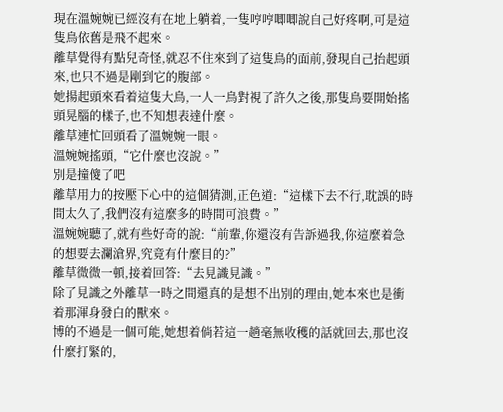現在溫婉婉已經沒有在地上躺着,一隻哼哼唧唧說自己好疼啊,可是這隻鳥依舊是飛不起來。
離草覺得有點兒奇怪,就忍不住來到了這隻鳥的面前,發現自己抬起頭來,也只不過是剛到它的腹部。
她揚起頭來看着這隻大鳥,一人一鳥對視了許久之後,那隻鳥要開始搖頭晃腦的樣子,也不知想表達什麼。
離草連忙回頭看了溫婉婉一眼。
溫婉婉搖頭,“它什麼也沒說。”
別是撞傻了吧
離草用力的按壓下心中的這個猜測,正色道:“這樣下去不行,耽誤的時間太久了,我們沒有這麼多的時間可浪費。”
溫婉婉聽了,就有些好奇的說:“前輩,你還沒有告訴過我,你這麼着急的想要去瀾滄界,究竟有什麼目的?”
離草微微一頓,接着回答:“去見識見識。”
除了見識之外離草一時之間還真的是想不出別的理由,她本來也是衝着那渾身發白的獸來。
博的不過是一個可能,她想着倘若這一趟毫無收穫的話就回去,那也沒什麼打緊的,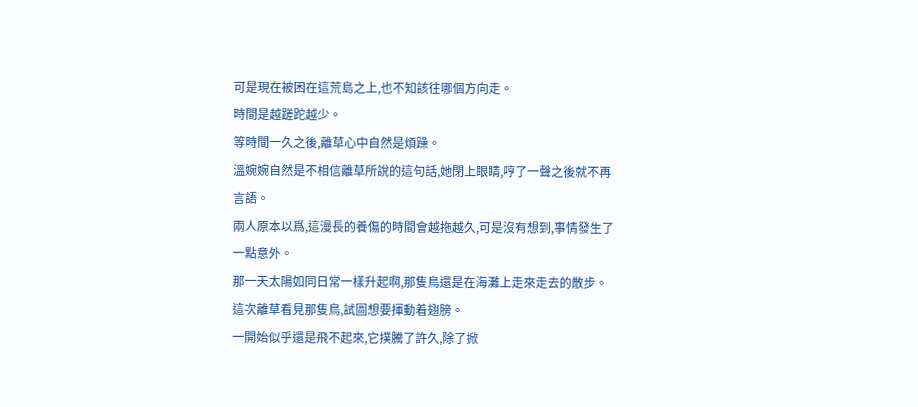可是現在被困在這荒島之上,也不知該往哪個方向走。
時間是越蹉跎越少。
等時間一久之後,離草心中自然是煩躁。
溫婉婉自然是不相信離草所說的這句話,她閉上眼睛,哼了一聲之後就不再言語。
兩人原本以爲,這漫長的養傷的時間會越拖越久,可是沒有想到,事情發生了一點意外。
那一天太陽如同日常一樣升起啊,那隻鳥還是在海灘上走來走去的散步。
這次離草看見那隻鳥,試圖想要揮動着翅膀。
一開始似乎還是飛不起來,它撲騰了許久,除了掀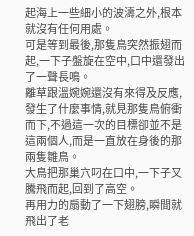起海上一些細小的波濤之外,根本就沒有任何用處。
可是等到最後,那隻鳥突然振翅而起,一下子盤旋在空中,口中還發出了一聲長鳴。
離草跟溫婉婉還沒有來得及反應,發生了什麼事情,就見那隻鳥俯衝而下,不過這一次的目標卻並不是這兩個人,而是一直放在身後的那兩隻雛鳥。
大鳥把那巢穴叼在口中,一下子又騰飛而起,回到了高空。
再用力的扇動了一下翅膀,瞬間就飛出了老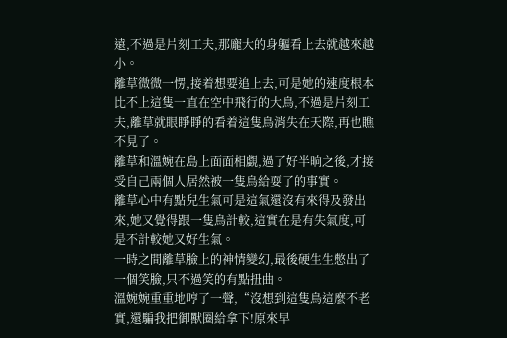遠,不過是片刻工夫,那龐大的身軀看上去就越來越小。
離草微微一愣,接着想要追上去,可是她的速度根本比不上這隻一直在空中飛行的大鳥,不過是片刻工夫,離草就眼睜睜的看着這隻鳥消失在天際,再也瞧不見了。
離草和溫婉在島上面面相覷,過了好半晌之後,才接受自己兩個人居然被一隻鳥給耍了的事實。
離草心中有點兒生氣可是這氣還沒有來得及發出來,她又覺得跟一隻鳥計較,這實在是有失氣度,可是不計較她又好生氣。
一時之間離草臉上的神情變幻,最後硬生生憋出了一個笑臉,只不過笑的有點扭曲。
溫婉婉重重地哼了一聲,“沒想到這隻鳥這麼不老實,還騙我把御獸圈給拿下!原來早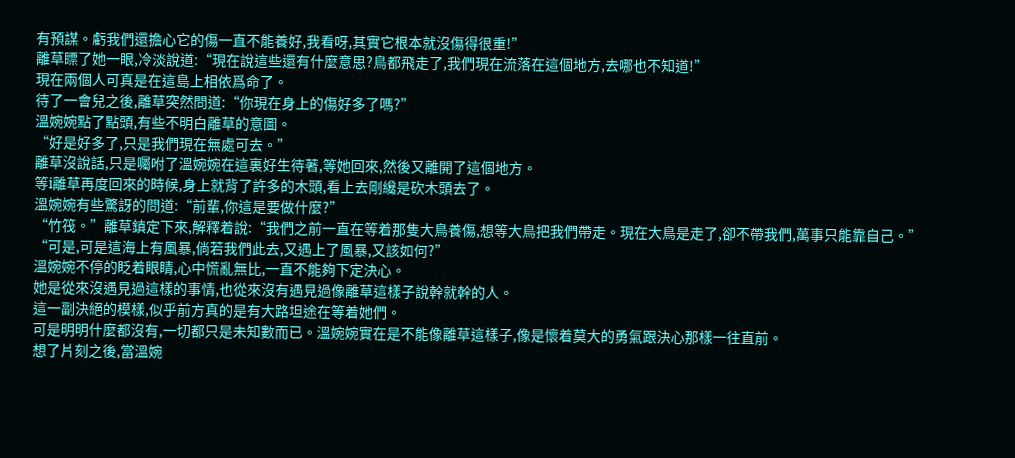有預謀。虧我們還擔心它的傷一直不能養好,我看呀,其實它根本就沒傷得很重!”
離草瞟了她一眼,冷淡說道:“現在說這些還有什麼意思?鳥都飛走了,我們現在流落在這個地方,去哪也不知道!”
現在兩個人可真是在這島上相依爲命了。
待了一會兒之後,離草突然問道:“你現在身上的傷好多了嗎?”
溫婉婉點了點頭,有些不明白離草的意圖。
“好是好多了,只是我們現在無處可去。”
離草沒說話,只是囑咐了溫婉婉在這裏好生待著,等她回來,然後又離開了這個地方。
等i離草再度回來的時候,身上就背了許多的木頭,看上去剛纔是砍木頭去了。
溫婉婉有些驚訝的問道:“前輩,你這是要做什麼?”
“竹筏。”離草鎮定下來,解釋着說:“我們之前一直在等着那隻大鳥養傷,想等大鳥把我們帶走。現在大鳥是走了,卻不帶我們,萬事只能靠自己。”
“可是,可是這海上有風暴,倘若我們此去,又遇上了風暴,又該如何?”
溫婉婉不停的眨着眼睛,心中慌亂無比,一直不能夠下定決心。
她是從來沒遇見過這樣的事情,也從來沒有遇見過像離草這樣子說幹就幹的人。
這一副決絕的模樣,似乎前方真的是有大路坦途在等着她們。
可是明明什麼都沒有,一切都只是未知數而已。溫婉婉實在是不能像離草這樣子,像是懷着莫大的勇氣跟決心那樣一往直前。
想了片刻之後,當溫婉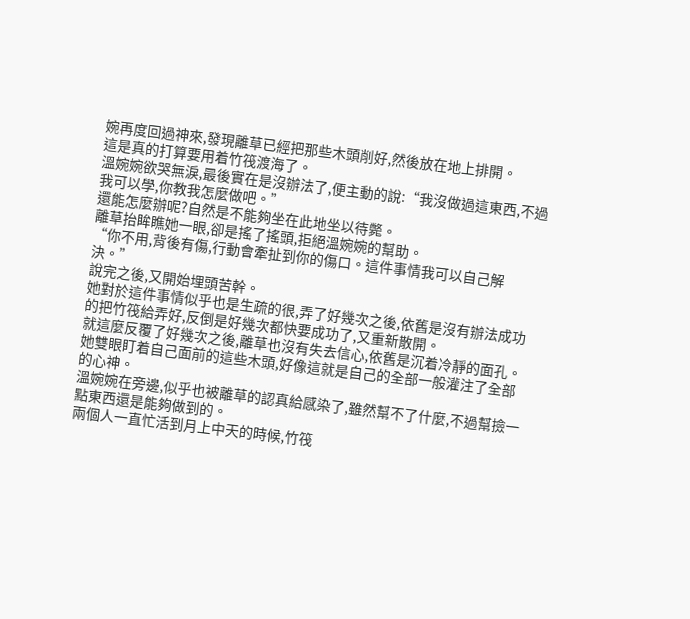婉再度回過神來,發現離草已經把那些木頭削好,然後放在地上排開。
這是真的打算要用着竹筏渡海了。
溫婉婉欲哭無淚,最後實在是沒辦法了,便主動的說:“我沒做過這東西,不過我可以學,你教我怎麼做吧。”
還能怎麼辦呢?自然是不能夠坐在此地坐以待斃。
離草抬眸瞧她一眼,卻是搖了搖頭,拒絕溫婉婉的幫助。
“你不用,背後有傷,行動會牽扯到你的傷口。這件事情我可以自己解決。”
說完之後,又開始埋頭苦幹。
她對於這件事情似乎也是生疏的很,弄了好幾次之後,依舊是沒有辦法成功的把竹筏給弄好,反倒是好幾次都快要成功了,又重新散開。
就這麼反覆了好幾次之後,離草也沒有失去信心,依舊是沉着冷靜的面孔。
她雙眼盯着自己面前的這些木頭,好像這就是自己的全部一般灌注了全部的心神。
溫婉婉在旁邊,似乎也被離草的認真給感染了,雖然幫不了什麼,不過幫撿一點東西還是能夠做到的。
兩個人一直忙活到月上中天的時候,竹筏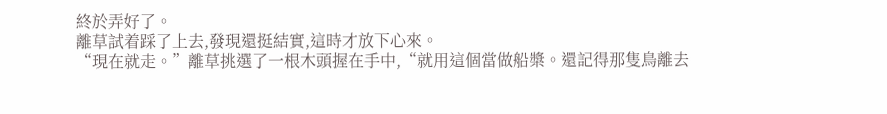終於弄好了。
離草試着踩了上去,發現還挺結實,這時才放下心來。
“現在就走。”離草挑選了一根木頭握在手中,“就用這個當做船槳。還記得那隻鳥離去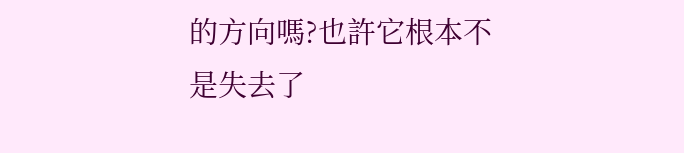的方向嗎?也許它根本不是失去了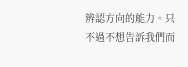辨認方向的能力。只不過不想告訴我們而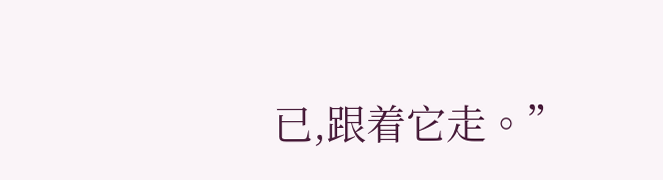已,跟着它走。”